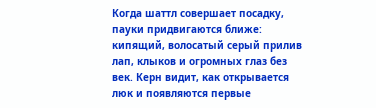Когда шаттл совершает посадку, пауки придвигаются ближе: кипящий, волосатый серый прилив лап, клыков и огромных глаз без век. Керн видит, как открывается люк и появляются первые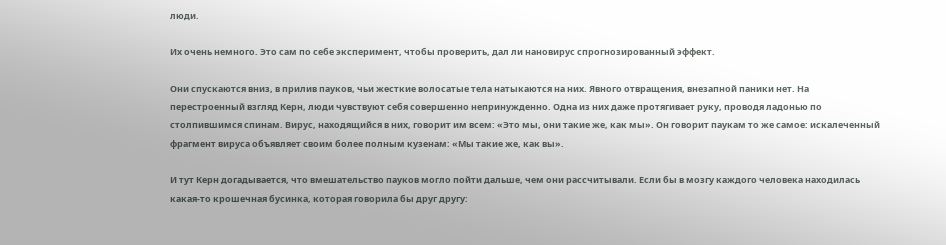люди.

Их очень немного. Это сам по себе эксперимент, чтобы проверить, дал ли нановирус спрогнозированный эффект.

Они спускаются вниз, в прилив пауков, чьи жесткие волосатые тела натыкаются на них. Явного отвращения, внезапной паники нет. На перестроенный взгляд Керн, люди чувствуют себя совершенно непринужденно. Одна из них даже протягивает руку, проводя ладонью по столпившимся спинам. Вирус, находящийся в них, говорит им всем: «Это мы, они такие же, как мы». Он говорит паукам то же самое: искалеченный фрагмент вируса объявляет своим более полным кузенам: «Мы такие же, как вы».

И тут Керн догадывается, что вмешательство пауков могло пойти дальше, чем они рассчитывали. Если бы в мозгу каждого человека находилась какая-то крошечная бусинка, которая говорила бы друг другу: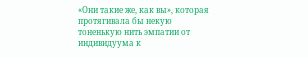«Они такие же, как вы», которая протягивала бы некую тоненькую нить эмпатии от индивидуума к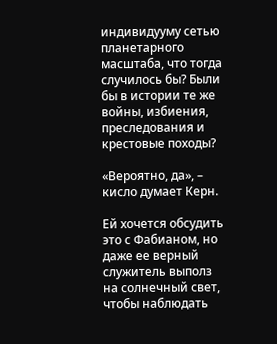индивидууму сетью планетарного масштаба, что тогда случилось бы? Были бы в истории те же войны, избиения, преследования и крестовые походы?

«Вероятно, да», – кисло думает Керн.

Ей хочется обсудить это с Фабианом, но даже ее верный служитель выполз на солнечный свет, чтобы наблюдать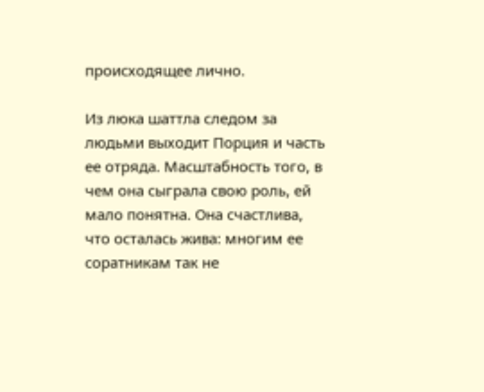происходящее лично.

Из люка шаттла следом за людьми выходит Порция и часть ее отряда. Масштабность того, в чем она сыграла свою роль, ей мало понятна. Она счастлива, что осталась жива: многим ее соратникам так не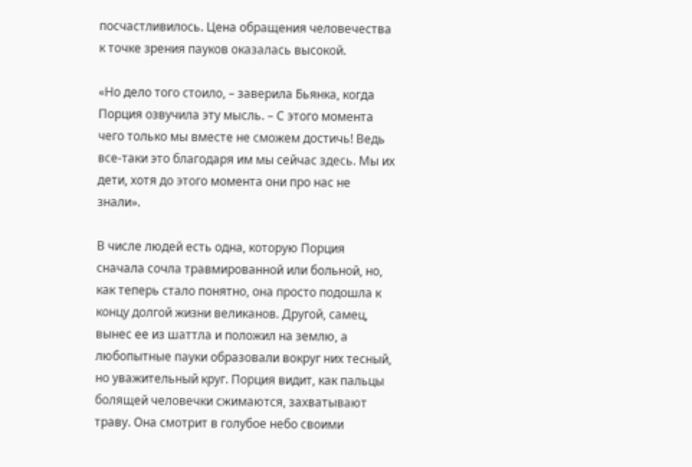посчастливилось. Цена обращения человечества к точке зрения пауков оказалась высокой.

«Но дело того стоило, – заверила Бьянка, когда Порция озвучила эту мысль. – С этого момента чего только мы вместе не сможем достичь! Ведь все-таки это благодаря им мы сейчас здесь. Мы их дети, хотя до этого момента они про нас не знали».

В числе людей есть одна, которую Порция сначала сочла травмированной или больной, но, как теперь стало понятно, она просто подошла к концу долгой жизни великанов. Другой, самец, вынес ее из шаттла и положил на землю, а любопытные пауки образовали вокруг них тесный, но уважительный круг. Порция видит, как пальцы болящей человечки сжимаются, захватывают траву. Она смотрит в голубое небо своими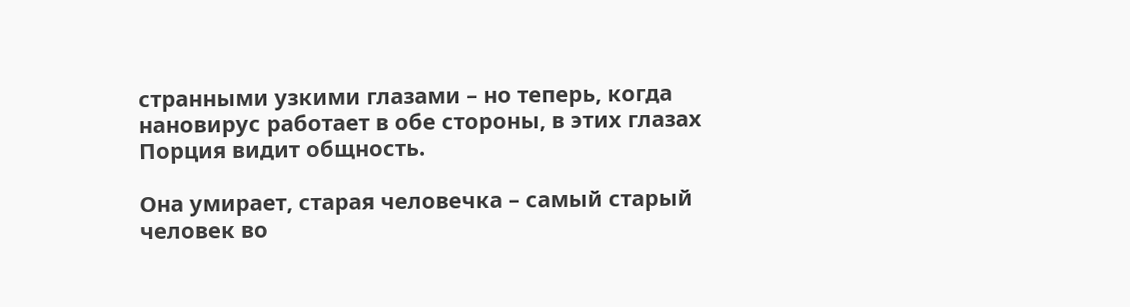странными узкими глазами – но теперь, когда нановирус работает в обе стороны, в этих глазах Порция видит общность.

Она умирает, старая человечка – самый старый человек во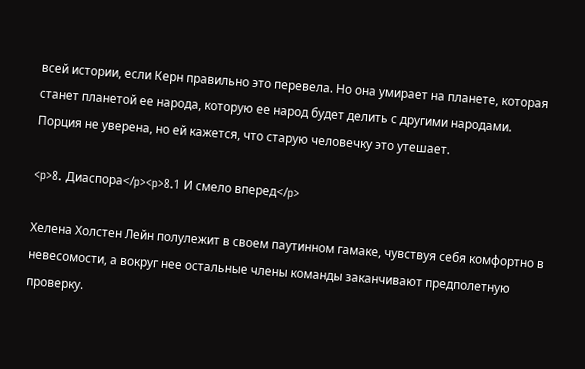всей истории, если Керн правильно это перевела. Но она умирает на планете, которая станет планетой ее народа, которую ее народ будет делить с другими народами. Порция не уверена, но ей кажется, что старую человечку это утешает.

<p>8. Диаспора</p><p>8.1 И смело вперед</p>

Хелена Холстен Лейн полулежит в своем паутинном гамаке, чувствуя себя комфортно в невесомости, а вокруг нее остальные члены команды заканчивают предполетную проверку.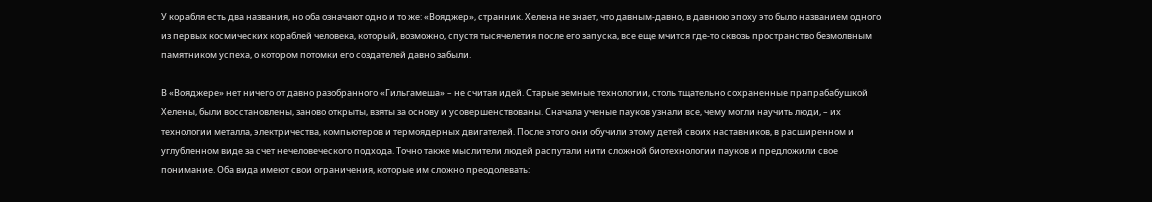У корабля есть два названия, но оба означают одно и то же: «Вояджер», странник. Хелена не знает, что давным-давно, в давнюю эпоху это было названием одного из первых космических кораблей человека, который, возможно, спустя тысячелетия после его запуска, все еще мчится где-то сквозь пространство безмолвным памятником успеха, о котором потомки его создателей давно забыли.

В «Вояджере» нет ничего от давно разобранного «Гильгамеша» – не считая идей. Старые земные технологии, столь тщательно сохраненные прапрабабушкой Хелены, были восстановлены, заново открыты, взяты за основу и усовершенствованы. Сначала ученые пауков узнали все, чему могли научить люди, – их технологии металла, электричества, компьютеров и термоядерных двигателей. После этого они обучили этому детей своих наставников, в расширенном и углубленном виде за счет нечеловеческого подхода. Точно также мыслители людей распутали нити сложной биотехнологии пауков и предложили свое понимание. Оба вида имеют свои ограничения, которые им сложно преодолевать: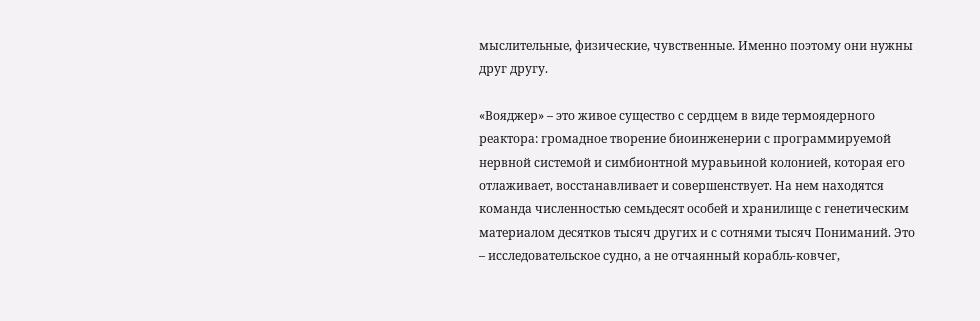мыслительные, физические, чувственные. Именно поэтому они нужны друг другу.

«Вояджер» – это живое существо с сердцем в виде термоядерного реактора: громадное творение биоинженерии с программируемой нервной системой и симбионтной муравьиной колонией, которая его отлаживает, восстанавливает и совершенствует. На нем находятся команда численностью семьдесят особей и хранилище с генетическим материалом десятков тысяч других и с сотнями тысяч Пониманий. Это – исследовательское судно, а не отчаянный корабль-ковчег,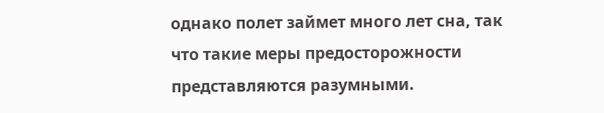однако полет займет много лет сна, так что такие меры предосторожности представляются разумными.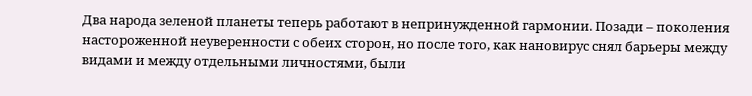Два народа зеленой планеты теперь работают в непринужденной гармонии. Позади – поколения настороженной неуверенности с обеих сторон, но после того, как нановирус снял барьеры между видами и между отдельными личностями, были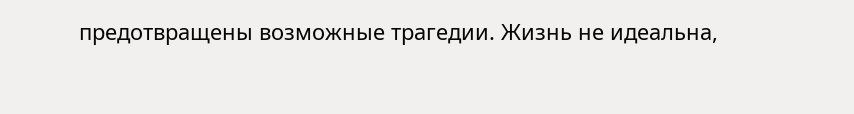предотвращены возможные трагедии. Жизнь не идеальна,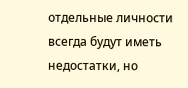отдельные личности всегда будут иметь недостатки, но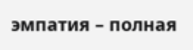эмпатия – полная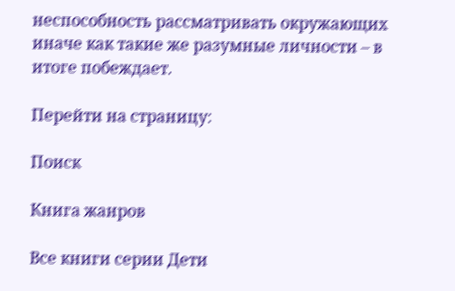неспособность рассматривать окружающих иначе как такие же разумные личности – в итоге побеждает.

Перейти на страницу:

Поиск

Книга жанров

Все книги серии Дети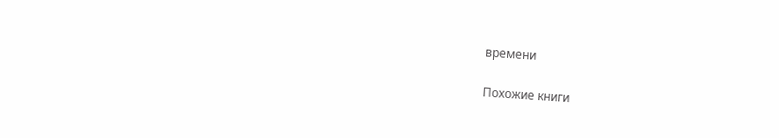времени

Похожие книги